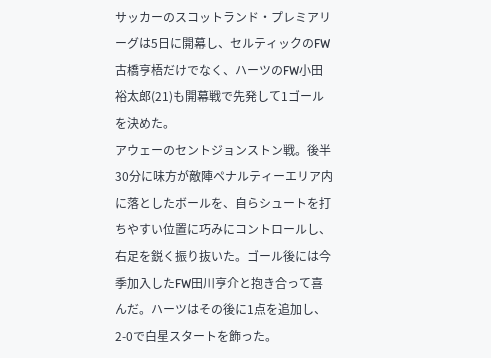サッカーのスコットランド・プレミアリーグは5日に開幕し、セルティックのFW古橋亨梧だけでなく、ハーツのFW小田裕太郎(21)も開幕戦で先発して1ゴールを決めた。
アウェーのセントジョンストン戦。後半30分に味方が敵陣ペナルティーエリア内に落としたボールを、自らシュートを打ちやすい位置に巧みにコントロールし、右足を鋭く振り抜いた。ゴール後には今季加入したFW田川亨介と抱き合って喜んだ。ハーツはその後に1点を追加し、2-0で白星スタートを飾った。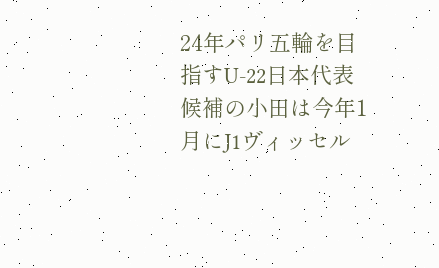24年パリ五輪を目指すU-22日本代表候補の小田は今年1月にJ1ヴィッセル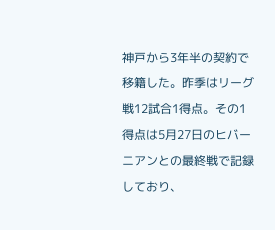神戸から3年半の契約で移籍した。昨季はリーグ戦12試合1得点。その1得点は5月27日のヒバーニアンとの最終戦で記録しており、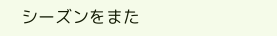シーズンをまた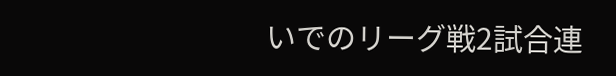いでのリーグ戦2試合連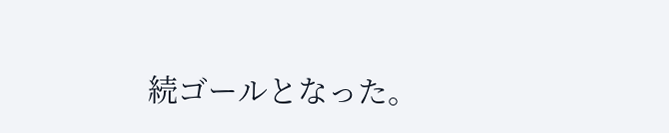続ゴールとなった。